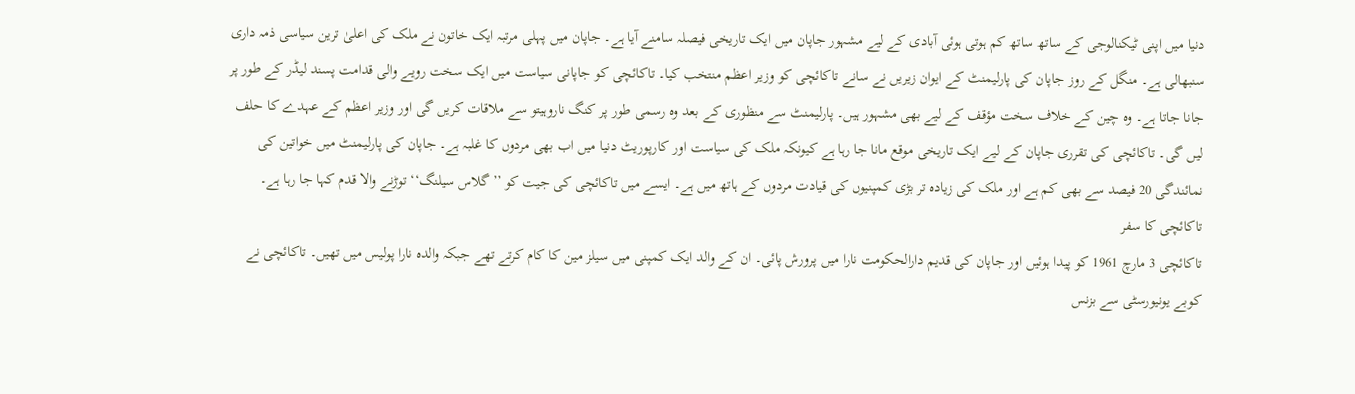دنیا میں اپنی ٹیکنالوجی کے ساتھ ساتھ کم ہوتی ہوئی آبادی کے لیے مشہور جاپان میں ایک تاریخی فیصلہ سامنے آیا ہے۔ جاپان میں پہلی مرتبہ ایک خاتون نے ملک کی اعلیٰ ترین سیاسی ذمہ داری سنبھالی ہے۔ منگل کے روز جاپان کی پارلیمنٹ کے ایوان زیریں نے سانے تاکائچی کو وزیر اعظم منتخب کیا۔ تاکائچی کو جاپانی سیاست میں ایک سخت رویے والی قدامت پسند لیڈر کے طور پر جانا جاتا ہے۔ وہ چین کے خلاف سخت مؤقف کے لیے بھی مشہور ہیں۔ پارلیمنٹ سے منظوری کے بعد وہ رسمی طور پر کنگ ناروہیتو سے ملاقات کریں گی اور وزیر اعظم کے عہدے کا حلف لیں گی۔ تاکائچی کی تقرری جاپان کے لیے ایک تاریخی موقع مانا جا رہا ہے کیونکہ ملک کی سیاست اور کارپوریٹ دنیا میں اب بھی مردوں کا غلبہ ہے۔ جاپان کی پارلیمنٹ میں خواتین کی نمائندگی 20 فیصد سے بھی کم ہے اور ملک کی زیادہ تر بڑی کمپنیوں کی قیادت مردوں کے ہاتھ میں ہے۔ ایسے میں تاکائچی کی جیت کو ’’گلاس سیلنگ‘‘ توڑنے والا قدم کہا جا رہا ہے۔
تاکائچی کا سفر
تاکائچی 3 مارچ 1961 کو پیدا ہوئیں اور جاپان کی قدیم دارالحکومت نارا میں پرورش پائی۔ ان کے والد ایک کمپنی میں سیلز مین کا کام کرتے تھے جبکہ والدہ نارا پولیس میں تھیں۔ تاکائچی نے کوبے یونیورسٹی سے بزنس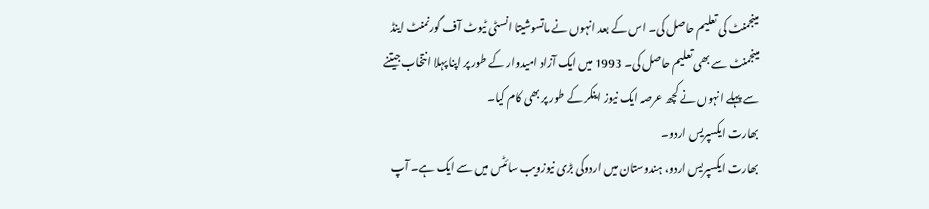مینجمنٹ کی تعلیم حاصل کی۔ اس کے بعد انہوں نے ماتسوشیتا انسٹی ٹیوٹ آف گورنمنٹ اینڈ مینجمنٹ سے بھی تعلیم حاصل کی۔ 1993 میں ایک آزاد امیدوار کے طور پر اپنا پہلا انتخاب جیتنے سے پہلے انہوں نے کچھ عرصہ ایک نیوز اینکر کے طور پر بھی کام کیا۔
بھارت ایکسپریس اردو۔
بھارت ایکسپریس اردو، ہندوستان میں اردوکی بڑی نیوزویب سائٹس میں سے ایک ہے۔ آپ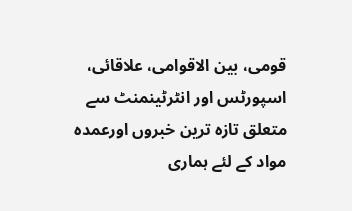قومی، بین الاقوامی، علاقائی، اسپورٹس اور انٹرٹینمنٹ سے متعلق تازہ ترین خبروں اورعمدہ مواد کے لئے ہماری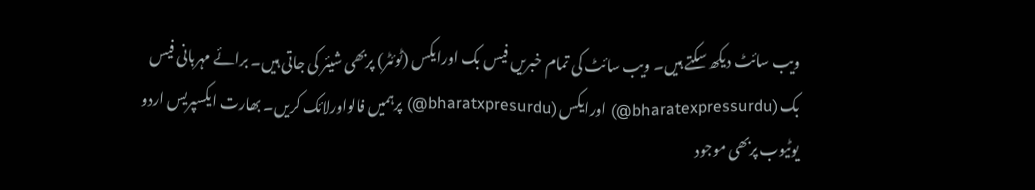ویب سائٹ دیکھ سکتے ہیں۔ ویب سائٹ کی تمام خبریں فیس بک اورایکس (ٹوئٹر) پربھی شیئر کی جاتی ہیں۔ برائے مہربانی فیس بک (bharatexpressurdu@) اورایکس (bharatxpresurdu@) پرہمیں فالواورلائک کریں۔ بھارت ایکسپریس اردو یوٹیوب پربھی موجود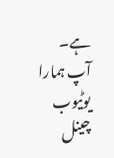ہے۔ آپ ہمارا یوٹیوب چینل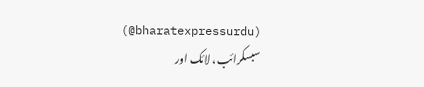(bharatexpressurdu@) سبسکرائب، لائک اور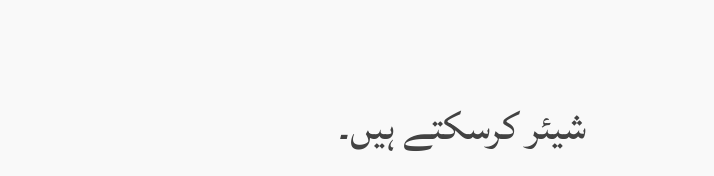شیئر کرسکتے ہیں۔